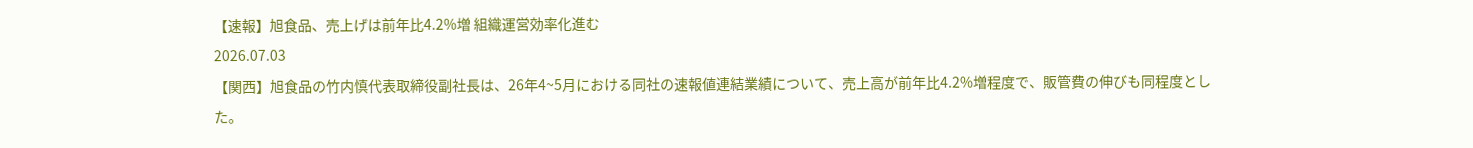【速報】旭食品、売上げは前年比4.2%増 組織運営効率化進む
2026.07.03
【関西】旭食品の竹内慎代表取締役副社長は、26年4~5月における同社の速報値連結業績について、売上高が前年比4.2%増程度で、販管費の伸びも同程度とした。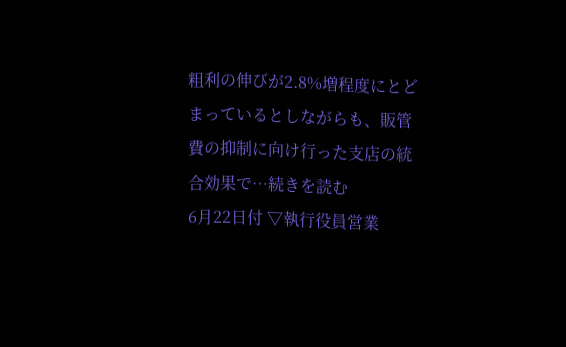粗利の伸びが2.8%増程度にとどまっているとしながらも、販管費の抑制に向け行った支店の統合効果で…続きを読む
6月22日付 ▽執行役員営業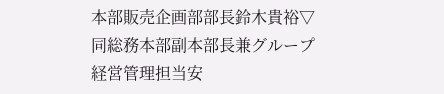本部販売企画部部長鈴木貴裕▽同総務本部副本部長兼グループ経営管理担当安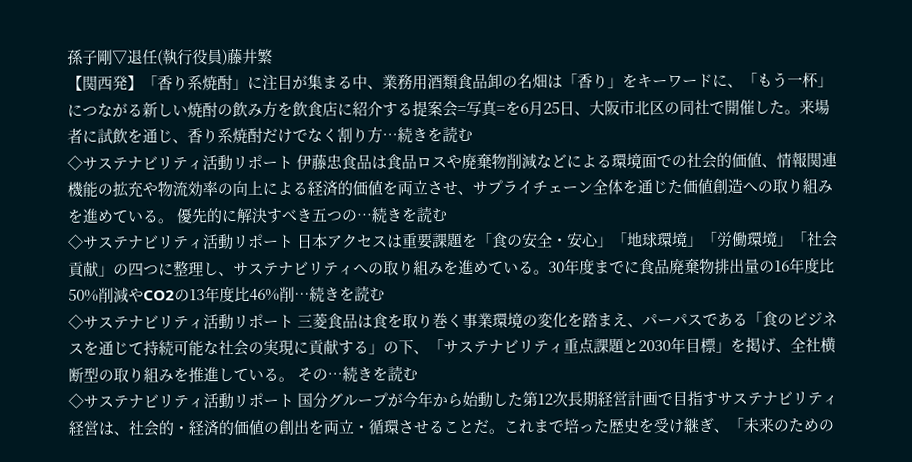孫子剛▽退任(執行役員)藤井繁
【関西発】「香り系焼酎」に注目が集まる中、業務用酒類食品卸の名畑は「香り」をキーワードに、「もう一杯」につながる新しい焼酎の飲み方を飲食店に紹介する提案会=写真=を6月25日、大阪市北区の同社で開催した。来場者に試飲を通じ、香り系焼酎だけでなく割り方…続きを読む
◇サステナビリティ活動リポート 伊藤忠食品は食品ロスや廃棄物削減などによる環境面での社会的価値、情報関連機能の拡充や物流効率の向上による経済的価値を両立させ、サプライチェーン全体を通じた価値創造への取り組みを進めている。 優先的に解決すべき五つの…続きを読む
◇サステナビリティ活動リポート 日本アクセスは重要課題を「食の安全・安心」「地球環境」「労働環境」「社会貢献」の四つに整理し、サステナビリティへの取り組みを進めている。30年度までに食品廃棄物排出量の16年度比50%削減やCO2の13年度比46%削…続きを読む
◇サステナビリティ活動リポート 三菱食品は食を取り巻く事業環境の変化を踏まえ、パーパスである「食のビジネスを通じて持続可能な社会の実現に貢献する」の下、「サステナビリティ重点課題と2030年目標」を掲げ、全社横断型の取り組みを推進している。 その…続きを読む
◇サステナビリティ活動リポート 国分グループが今年から始動した第12次長期経営計画で目指すサステナビリティ経営は、社会的・経済的価値の創出を両立・循環させることだ。これまで培った歴史を受け継ぎ、「未来のための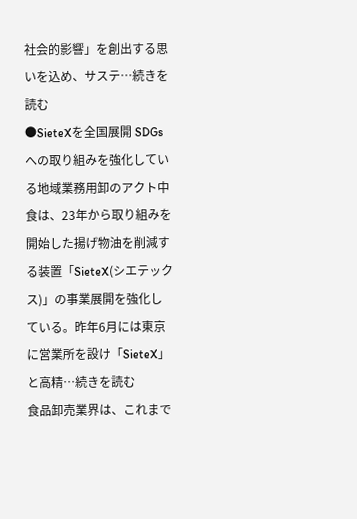社会的影響」を創出する思いを込め、サステ…続きを読む
●SieteXを全国展開 SDGsへの取り組みを強化している地域業務用卸のアクト中食は、23年から取り組みを開始した揚げ物油を削減する装置「SieteX(シエテックス)」の事業展開を強化している。昨年6月には東京に営業所を設け「SieteX」と高精…続きを読む
食品卸売業界は、これまで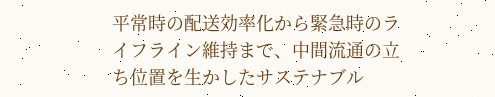平常時の配送効率化から緊急時のライフライン維持まで、中間流通の立ち位置を生かしたサステナブル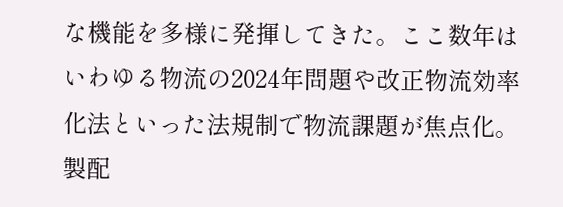な機能を多様に発揮してきた。ここ数年はいわゆる物流の2024年問題や改正物流効率化法といった法規制で物流課題が焦点化。製配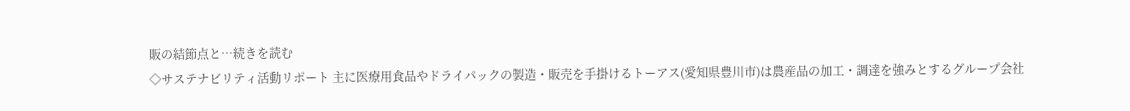販の結節点と…続きを読む
◇サステナビリティ活動リポート 主に医療用食品やドライパックの製造・販売を手掛けるトーアス(愛知県豊川市)は農産品の加工・調達を強みとするグループ会社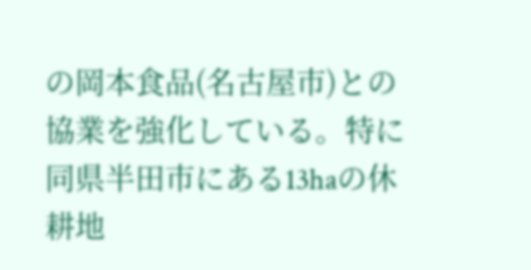の岡本食品(名古屋市)との協業を強化している。特に同県半田市にある13haの休耕地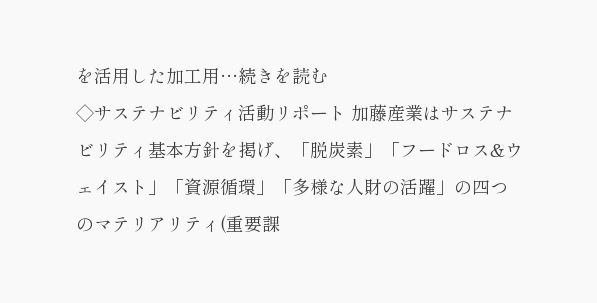を活用した加工用…続きを読む
◇サステナビリティ活動リポート 加藤産業はサステナビリティ基本方針を掲げ、「脱炭素」「フードロス&ウェイスト」「資源循環」「多様な人財の活躍」の四つのマテリアリティ(重要課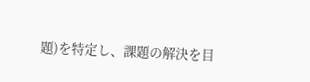題)を特定し、課題の解決を目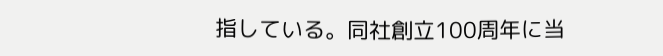指している。同社創立100周年に当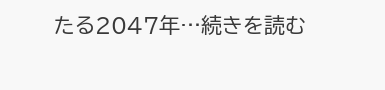たる2047年…続きを読む